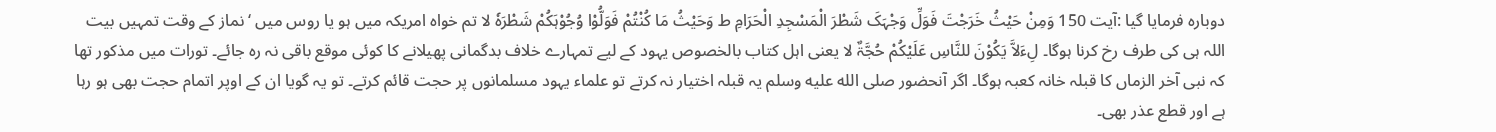دوبارہ فرمایا گیا :آیت 150 وَمِنْ حَیْثُ خَرَجْتَ فَوَلِّ وَجْہَکَ شَطْرَ الْمَسْجِدِ الْحَرَامِ ط وَحَیْثُ مَا کُنْتُمْ فَوَلُّوْا وُجُوْہَکُمْ شَطْرَہٗ لا تم خواہ امریکہ میں ہو یا روس میں ‘ نماز کے وقت تمہیں بیت اللہ ہی کی طرف رخ کرنا ہوگا۔ لِءَلاَّ یَکُوْنَ للنَّاسِ عَلَیْکُمْ حُجَّۃٌ لا یعنی اہل کتاب بالخصوص یہود کے لیے تمہارے خلاف بدگمانی پھیلانے کا کوئی موقع باقی نہ رہ جائے۔ تورات میں مذکور تھا کہ نبی آخر الزماں کا قبلہ خانہ کعبہ ہوگا۔ اگر آنحضور صلى الله عليه وسلم یہ قبلہ اختیار نہ کرتے تو علماء یہود مسلمانوں پر حجت قائم کرتے۔ تو یہ گویا ان کے اوپر اتمام حجت بھی ہو رہا ہے اور قطع عذر بھی۔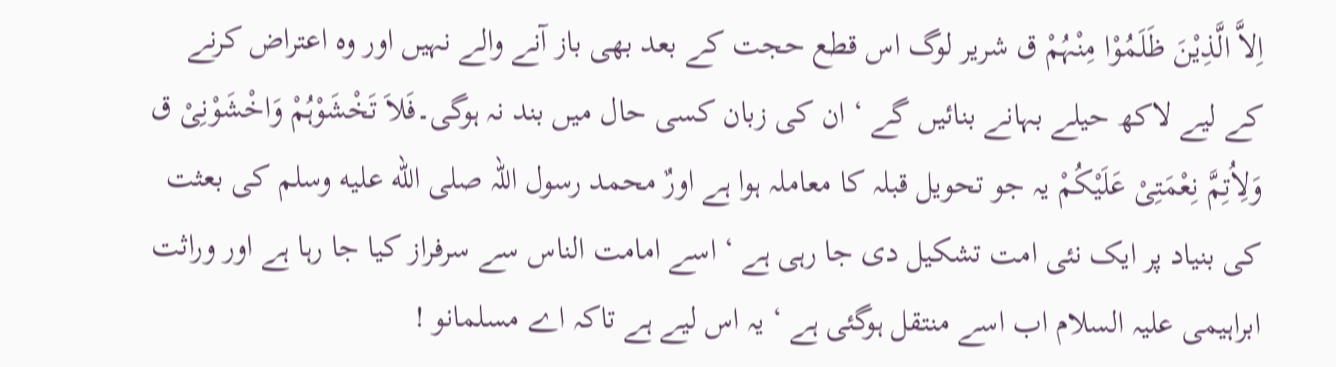اِلاَّ الَّذِیْنَ ظَلَمُوْا مِنْہُمْ ق شریر لوگ اس قطع حجت کے بعد بھی باز آنے والے نہیں اور وہ اعتراض کرنے کے لیے لاکھ حیلے بہانے بنائیں گے ‘ ان کی زبان کسی حال میں بند نہ ہوگی۔فَلاَ تَخْشَوْہُمْ وَاخْشَوْنِیْ ق وَلِاُتِمَّ نِعْمَتِیْ عَلَیْکُمْ یہ جو تحویل قبلہ کا معاملہ ہوا ہے اورٌ محمد رسول اللہ صلى الله عليه وسلم کی بعثت کی بنیاد پر ایک نئی امت تشکیل دی جا رہی ہے ‘ اسے امامت الناس سے سرفراز کیا جا رہا ہے اور وراثت ابراہیمی علیہ السلام اب اسے منتقل ہوگئی ہے ‘ یہ اس لیے ہے تاکہ اے مسلمانو !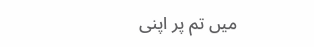میں تم پر اپنی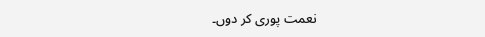نعمت پوری کر دوں۔